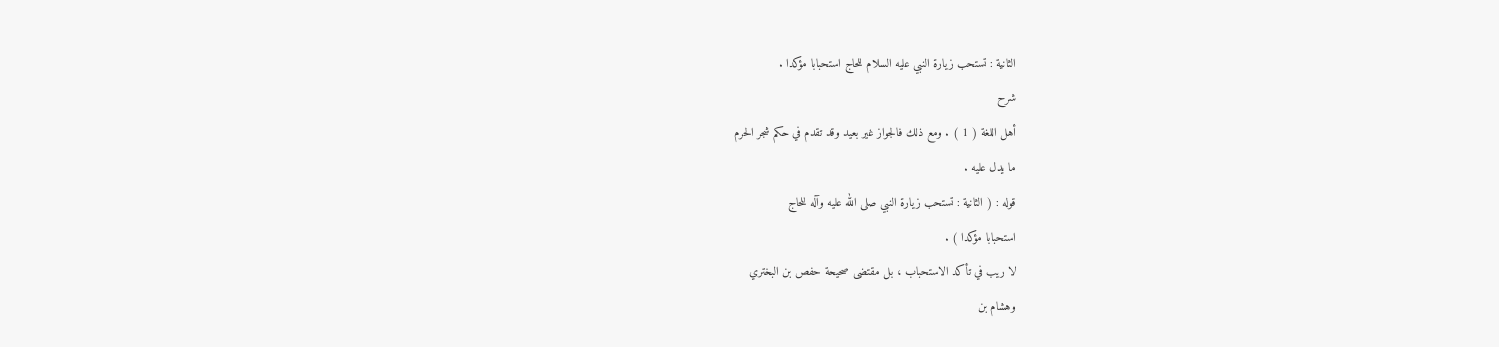الثانية : تستحب زيارة النبي عليه السلام للحاج استحبابا مؤكدا .
شرح
أهل اللغة ( 1 ) . ومع ذلك فالجواز غير بعيد وقد تقدم في حكم شجر الحرم
ما يدل عليه .
قوله : ( الثانية : تستحب زيارة النبي صلى الله عليه وآله للحاج
استحبابا مؤكدا ) .
لا ريب في تأكد الاستحباب ، بل مقتضى صحيحة حفص بن البختري
وهشام بن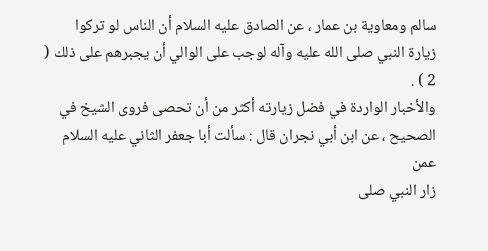سالم ومعاوية بن عمار ، عن الصادق عليه السلام أن الناس لو تركوا
زيارة النبي صلى الله عليه وآله لوجب على الوالي أن يجبرهم على ذلك ( 2 ) .
والأخبار الواردة في فضل زيارته أكثر من أن تحصى فروى الشيخ في
الصحيح ، عن ابن أبي نجران قال : سألت أبا جعفر الثاني عليه السلام عمن
زار النبي صلى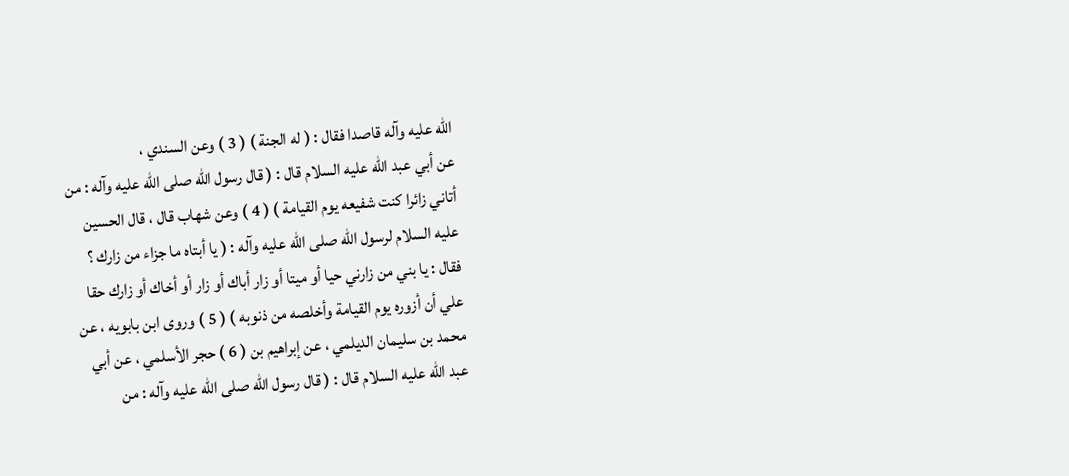الله عليه وآله قاصدا فقال : ( له الجنة ) ( 3 ) وعن السندي ،
عن أبي عبد الله عليه السلام قال : ( قال رسول الله صلى الله عليه وآله : من
أتاني زائرا كنت شفيعه يوم القيامة ) ( 4 ) وعن شهاب قال ، قال الحسين
عليه السلام لرسول الله صلى الله عليه وآله : ( يا أبتاه ما جزاء من زارك ؟
فقال : يا بني من زارني حيا أو ميتا أو زار أباك أو زار أو أخاك أو زارك حقا
علي أن أزوره يوم القيامة وأخلصه من ذنوبه ) ( 5 ) وروى ابن بابويه ، عن
محمد بن سليمان الديلمي ، عن إبراهيم بن ( 6 ) حجر الأسلمي ، عن أبي
عبد الله عليه السلام قال : ( قال رسول الله صلى الله عليه وآله : من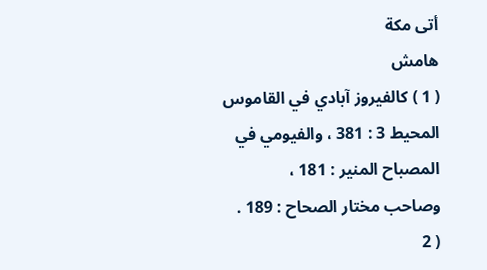أتى مكة
هامش
( 1 ) كالفيروز آبادي في القاموس المحيط 3 : 381 ، والفيومي في المصباح المنير : 181 ،
وصاحب مختار الصحاح : 189 .
( 2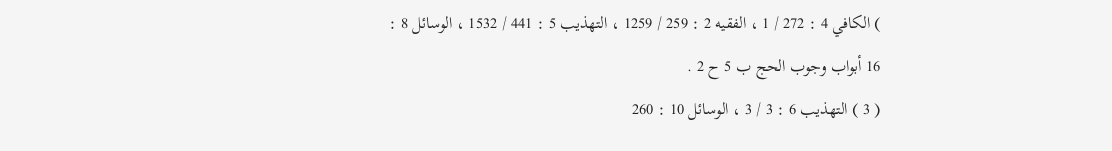) الكافي 4 : 272 / 1 ، الفقيه 2 : 259 / 1259 ، التهذيب 5 : 441 / 1532 ، الوسائل 8 :
16 أبواب وجوب الحج ب 5 ح 2 .
( 3 ) التهذيب 6 : 3 / 3 ، الوسائل 10 : 260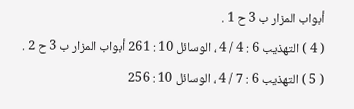أبواب المزار ب 3 ح 1 .
( 4 ) التهذيب 6 : 4 / 4 ، الوسائل 10 : 261 أبواب المزار ب 3 ح 2 .
( 5 ) التهذيب 6 : 7 / 4 ، الوسائل 10 : 256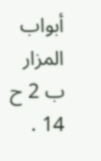أبواب المزار ب 2 ح 14 .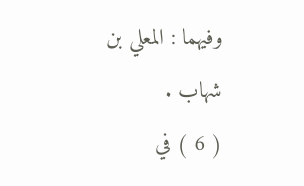وفيهما : المعلي بن
شهاب .
( 6 ) في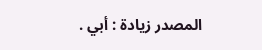المصدر زيادة : أبي .